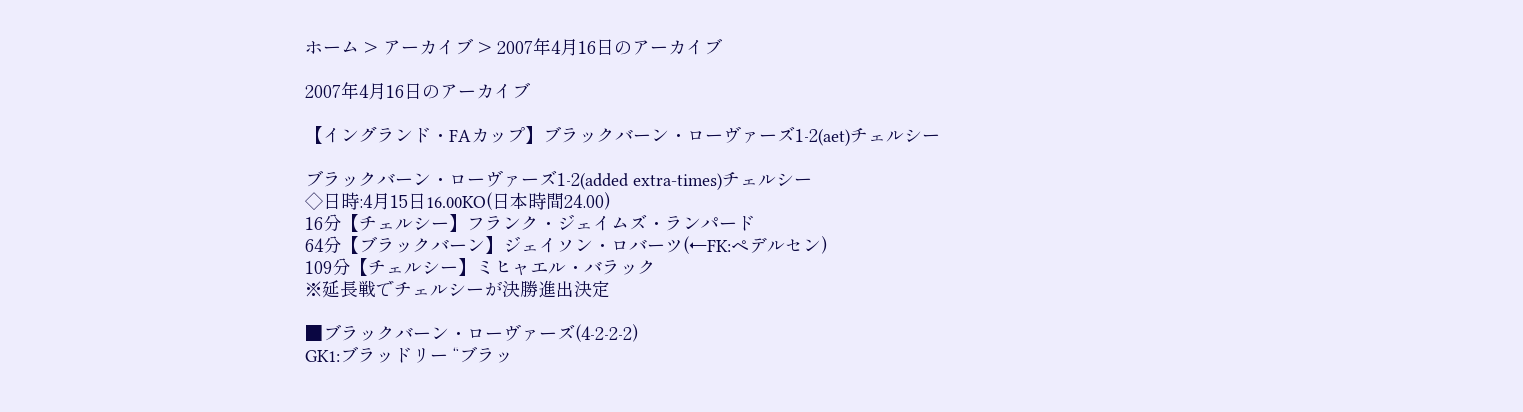ホーム > アーカイブ > 2007年4月16日のアーカイブ

2007年4月16日のアーカイブ

【イングランド・FAカップ】ブラックバーン・ローヴァーズ1-2(aet)チェルシー

ブラックバーン・ローヴァーズ1-2(added extra-times)チェルシー
◇日時:4月15日16.00KO(日本時間24.00)
16分【チェルシー】フランク・ジェイムズ・ランパード
64分【ブラックバーン】ジェイソン・ロバーツ(←FK:ペデルセン)
109分【チェルシー】ミヒャエル・バラック
※延長戦でチェルシーが決勝進出決定

■ブラックバーン・ローヴァーズ(4-2-2-2)
GK1:ブラッドリー “ブラッ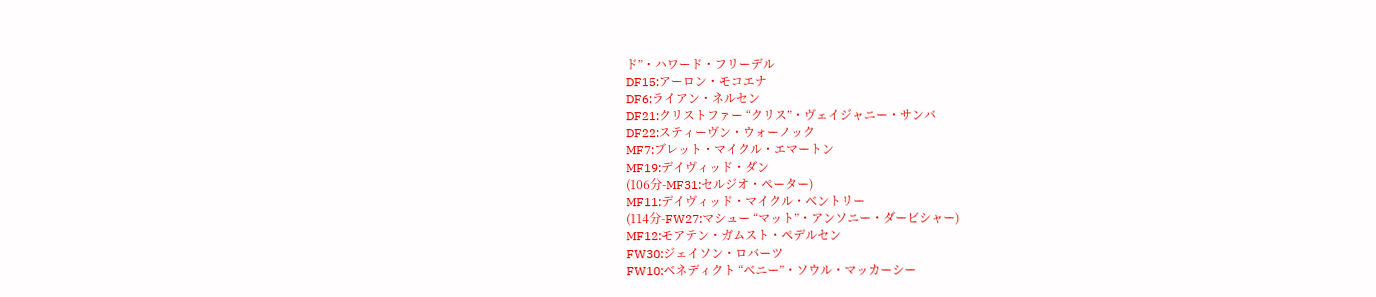ド”・ハワード・フリーデル
DF15:アーロン・モコエナ
DF6:ライアン・ネルセン
DF21:クリストファー “クリス”・ヴェイジャニー・サンバ
DF22:スティーヴン・ウォーノック
MF7:ブレット・マイクル・エマートン
MF19:デイヴィッド・ダン
(106分-MF31:セルジオ・ペーター)
MF11:デイヴィッド・マイクル・ベントリー
(114分-FW27:マシュー “マット”・アンソニー・ダービシャー)
MF12:モアテン・ガムスト・ペデルセン
FW30:ジェイソン・ロバーツ
FW10:ベネディクト “ベニー”・ソウル・マッカーシー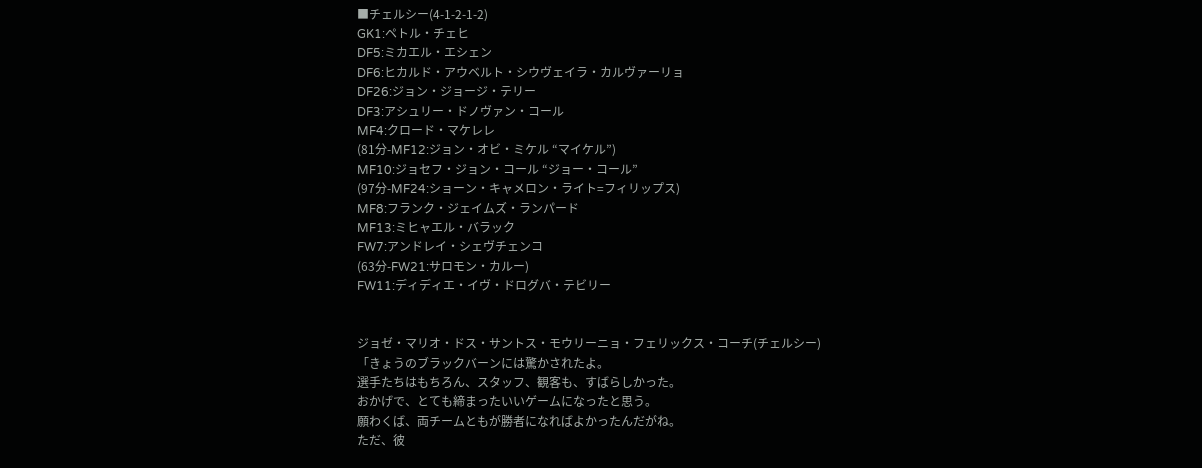■チェルシー(4-1-2-1-2)
GK1:ペトル・チェヒ
DF5:ミカエル・エシェン
DF6:ヒカルド・アウベルト・シウヴェイラ・カルヴァーリョ
DF26:ジョン・ジョージ・テリー
DF3:アシュリー・ドノヴァン・コール
MF4:クロード・マケレレ
(81分-MF12:ジョン・オビ・ミケル “マイケル”)
MF10:ジョセフ・ジョン・コール “ジョー・コール”
(97分-MF24:ショーン・キャメロン・ライト=フィリップス)
MF8:フランク・ジェイムズ・ランパード
MF13:ミヒャエル・バラック
FW7:アンドレイ・シェヴチェンコ
(63分-FW21:サロモン・カルー)
FW11:ディディエ・イヴ・ドログバ・テビリー


ジョゼ・マリオ・ドス・サントス・モウリーニョ・フェリックス・コーチ(チェルシー)
「きょうのブラックバーンには驚かされたよ。
選手たちはもちろん、スタッフ、観客も、すばらしかった。
おかげで、とても締まったいいゲームになったと思う。
願わくば、両チームともが勝者になればよかったんだがね。
ただ、彼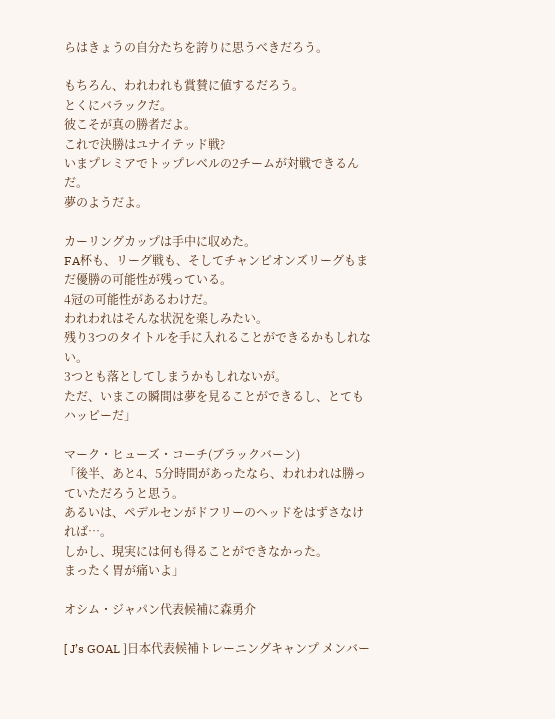らはきょうの自分たちを誇りに思うべきだろう。

もちろん、われわれも賞賛に値するだろう。
とくにバラックだ。
彼こそが真の勝者だよ。
これで決勝はユナイテッド戦?
いまプレミアでトップレベルの2チームが対戦できるんだ。
夢のようだよ。

カーリングカップは手中に収めた。
FA杯も、リーグ戦も、そしてチャンピオンズリーグもまだ優勝の可能性が残っている。
4冠の可能性があるわけだ。
われわれはそんな状況を楽しみたい。
残り3つのタイトルを手に入れることができるかもしれない。
3つとも落としてしまうかもしれないが。
ただ、いまこの瞬間は夢を見ることができるし、とてもハッピーだ」

マーク・ヒューズ・コーチ(ブラックバーン)
「後半、あと4、5分時間があったなら、われわれは勝っていただろうと思う。
あるいは、ペデルセンがドフリーのヘッドをはずさなければ…。
しかし、現実には何も得ることができなかった。
まったく胃が痛いよ」

オシム・ジャパン代表候補に森勇介

[ J’s GOAL ]日本代表候補トレーニングキャンプ メンバー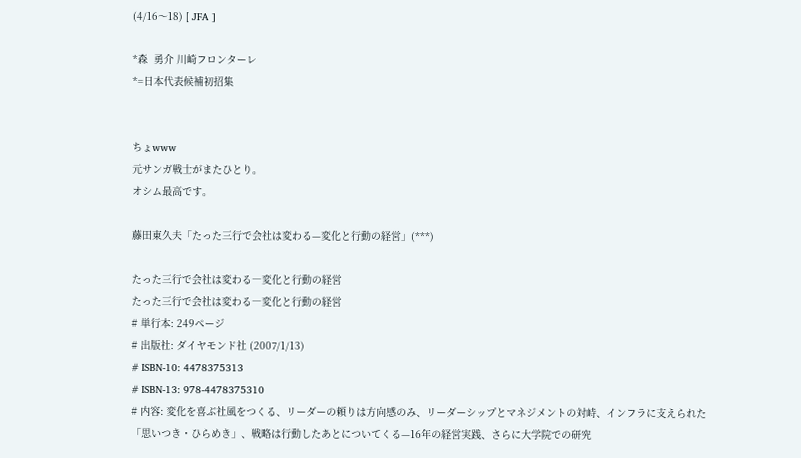(4/16〜18) [ JFA ]

*森  勇介 川崎フロンターレ
*=日本代表候補初招集


ちょwww
元サンガ戦士がまたひとり。
オシム最高です。

藤田東久夫「たった三行で会社は変わる—変化と行動の経営」(***)

たった三行で会社は変わる―変化と行動の経営
たった三行で会社は変わる―変化と行動の経営
# 単行本: 249ページ
# 出版社: ダイヤモンド社 (2007/1/13)
# ISBN-10: 4478375313
# ISBN-13: 978-4478375310
# 内容: 変化を喜ぶ社風をつくる、リーダーの頼りは方向感のみ、リーダーシップとマネジメントの対峙、インフラに支えられた「思いつき・ひらめき」、戦略は行動したあとについてくる—16年の経営実践、さらに大学院での研究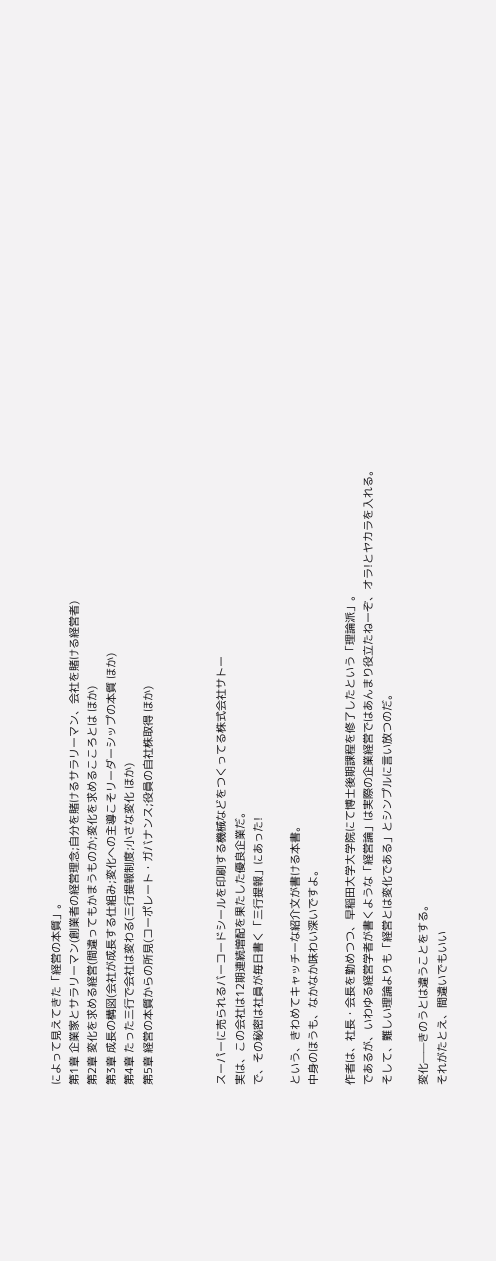によって見えてきた「経営の本質」。
第1章 企業家とサラリーマン(創業者の経営理念;自分を賭けるサラリーマン、会社を賭ける経営者)
第2章 変化を求める経営(間違ってもかまうものか;変化を求めるこころとは ほか)
第3章 成長の構図(会社が成長する仕組み;変化への主導こそリーダーシップの本質 ほか)
第4章 たった三行で会社は変わる(三行提報制度;小さな変化 ほか)
第5章 経営の本質からの所見(コーポレート・ガバナンス;役員の自社株取得 ほか)



スーパーに売られるバーコードシールを印刷する機械などをつくってる株式会社サトー
実は、この会社は12期連続増配を果たした優良企業だ。
で、その秘密は社員が毎日書く「三行提報」にあった!

という、きわめてキャッチーな紹介文が書ける本書。
中身のほうも、なかなか味わい深いですよ。

作者は、社長・会長を勤めつつ、早稲田大学大学院にて博士後期課程を修了したという「理論派」。
であるが、いわゆる経営学者が書くような「経営論」は実際の企業経営ではあんまり役立たねーぞ、オラ!とヤカラを入れる。
そして、難しい理論よりも「経営とは変化である」とシンプルに言い放つのだ。

変化——きのうとは違うことをする。
それがたとえ、間違いでもいい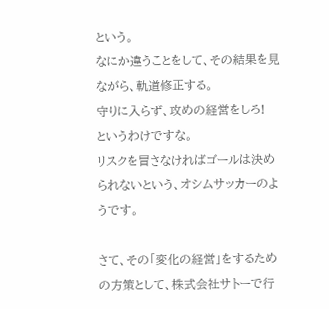という。
なにか違うことをして、その結果を見ながら、軌道修正する。
守りに入らず、攻めの経営をしろ!
というわけですな。
リスクを冒さなければゴールは決められないという、オシムサッカーのようです。

さて、その「変化の経営」をするための方策として、株式会社サトーで行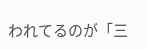われてるのが「三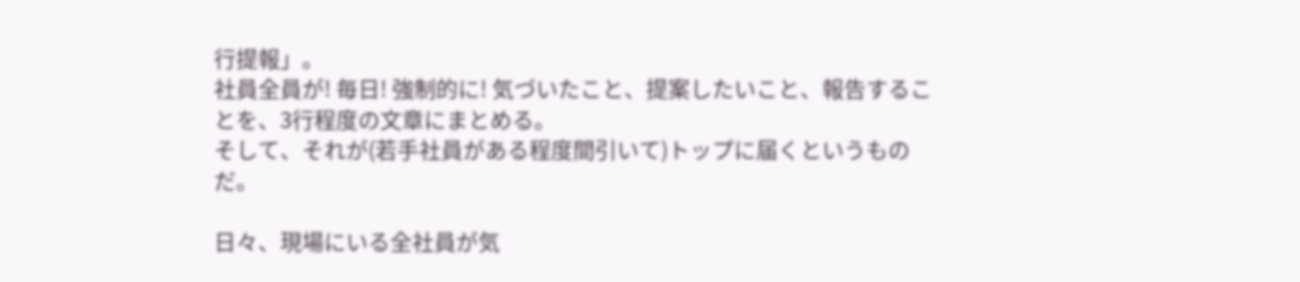行提報」。
社員全員が! 毎日! 強制的に! 気づいたこと、提案したいこと、報告することを、3行程度の文章にまとめる。
そして、それが(若手社員がある程度間引いて)トップに届くというものだ。

日々、現場にいる全社員が気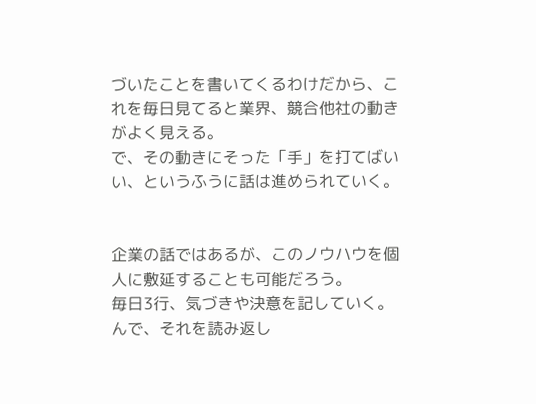づいたことを書いてくるわけだから、これを毎日見てると業界、競合他社の動きがよく見える。
で、その動きにそった「手」を打てばいい、というふうに話は進められていく。


企業の話ではあるが、このノウハウを個人に敷延することも可能だろう。
毎日3行、気づきや決意を記していく。
んで、それを読み返し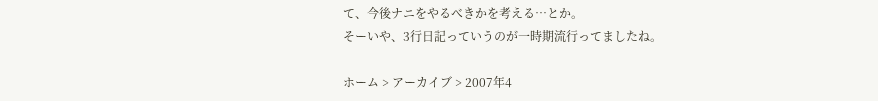て、今後ナニをやるべきかを考える…とか。
そーいや、3行日記っていうのが一時期流行ってましたね。

ホーム > アーカイブ > 2007年4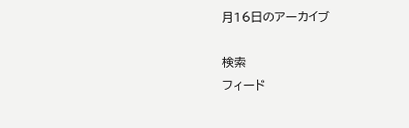月16日のアーカイブ

検索
フィード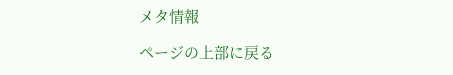メタ情報

ページの上部に戻る